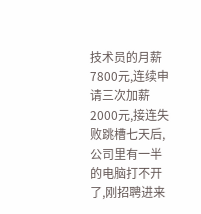技术员的月薪7800元,连续申请三次加薪2000元,接连失败跳槽七天后,公司里有一半的电脑打不开了,刚招聘进来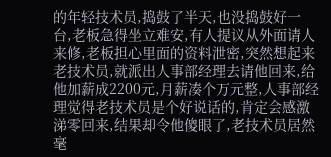的年轻技术员,捣鼓了半天,也没捣鼓好一台,老板急得坐立难安,有人提议从外面请人来修,老板担心里面的资料泄密,突然想起来老技术员,就派出人事部经理去请他回来,给他加薪成2200元,月薪凑个万元整,人事部经理觉得老技术员是个好说话的,肯定会感激涕零回来,结果却令他傻眼了,老技术员居然毫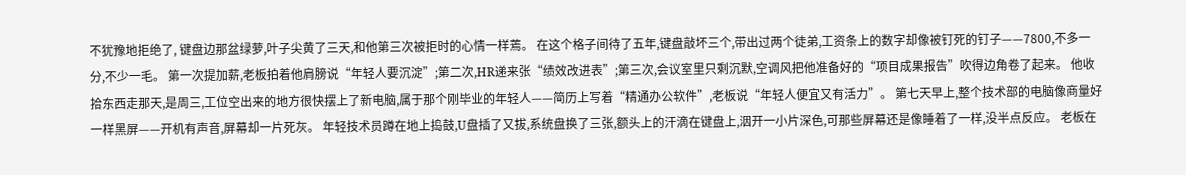不犹豫地拒绝了, 键盘边那盆绿萝,叶子尖黄了三天,和他第三次被拒时的心情一样蔫。 在这个格子间待了五年,键盘敲坏三个,带出过两个徒弟,工资条上的数字却像被钉死的钉子——7800,不多一分,不少一毛。 第一次提加薪,老板拍着他肩膀说“年轻人要沉淀”;第二次,HR递来张“绩效改进表”;第三次,会议室里只剩沉默,空调风把他准备好的“项目成果报告”吹得边角卷了起来。 他收拾东西走那天,是周三,工位空出来的地方很快摆上了新电脑,属于那个刚毕业的年轻人——简历上写着“精通办公软件”,老板说“年轻人便宜又有活力”。 第七天早上,整个技术部的电脑像商量好一样黑屏——开机有声音,屏幕却一片死灰。 年轻技术员蹲在地上捣鼓,U盘插了又拔,系统盘换了三张,额头上的汗滴在键盘上,洇开一小片深色,可那些屏幕还是像睡着了一样,没半点反应。 老板在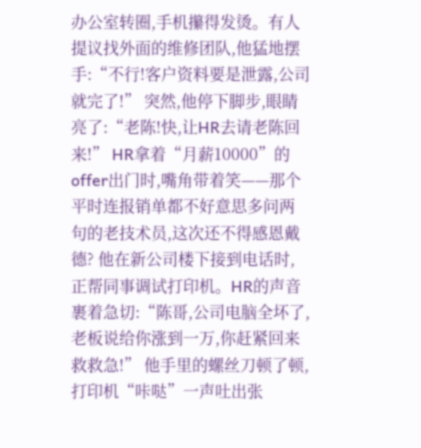办公室转圈,手机攥得发烫。有人提议找外面的维修团队,他猛地摆手:“不行!客户资料要是泄露,公司就完了!” 突然,他停下脚步,眼睛亮了:“老陈!快,让HR去请老陈回来!” HR拿着“月薪10000”的offer出门时,嘴角带着笑——那个平时连报销单都不好意思多问两句的老技术员,这次还不得感恩戴德? 他在新公司楼下接到电话时,正帮同事调试打印机。HR的声音裹着急切:“陈哥,公司电脑全坏了,老板说给你涨到一万,你赶紧回来救救急!” 他手里的螺丝刀顿了顿,打印机“咔哒”一声吐出张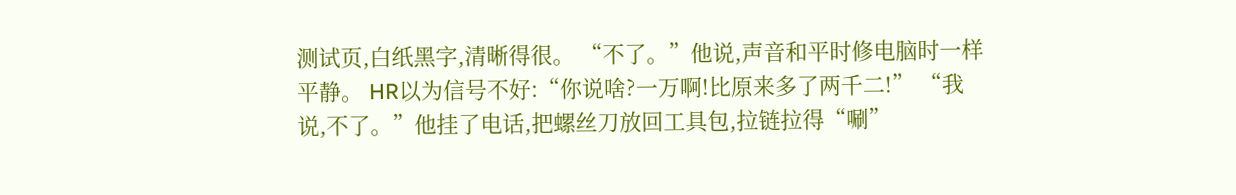测试页,白纸黑字,清晰得很。 “不了。”他说,声音和平时修电脑时一样平静。 HR以为信号不好:“你说啥?一万啊!比原来多了两千二!” “我说,不了。”他挂了电话,把螺丝刀放回工具包,拉链拉得“唰”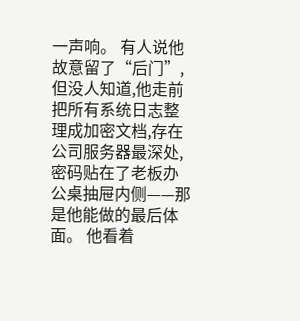一声响。 有人说他故意留了“后门”,但没人知道,他走前把所有系统日志整理成加密文档,存在公司服务器最深处,密码贴在了老板办公桌抽屉内侧——那是他能做的最后体面。 他看着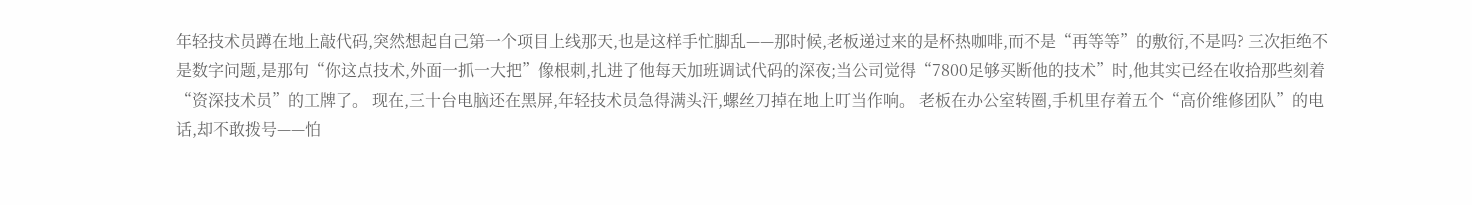年轻技术员蹲在地上敲代码,突然想起自己第一个项目上线那天,也是这样手忙脚乱——那时候,老板递过来的是杯热咖啡,而不是“再等等”的敷衍,不是吗? 三次拒绝不是数字问题,是那句“你这点技术,外面一抓一大把”像根刺,扎进了他每天加班调试代码的深夜;当公司觉得“7800足够买断他的技术”时,他其实已经在收拾那些刻着“资深技术员”的工牌了。 现在,三十台电脑还在黑屏,年轻技术员急得满头汗,螺丝刀掉在地上叮当作响。 老板在办公室转圈,手机里存着五个“高价维修团队”的电话,却不敢拨号——怕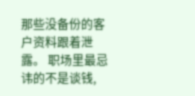那些没备份的客户资料跟着泄露。 职场里最忌讳的不是谈钱,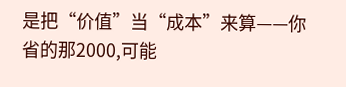是把“价值”当“成本”来算——你省的那2000,可能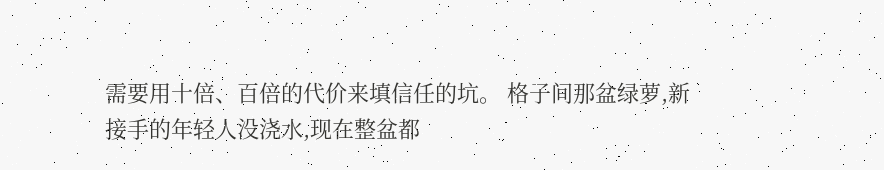需要用十倍、百倍的代价来填信任的坑。 格子间那盆绿萝,新接手的年轻人没浇水,现在整盆都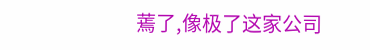蔫了,像极了这家公司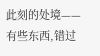此刻的处境——有些东西,错过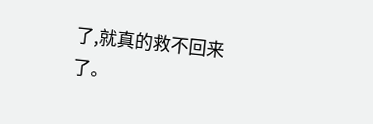了,就真的救不回来了。